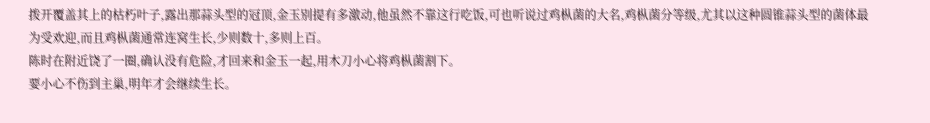拨开覆盖其上的枯朽叶子,露出那蒜头型的冠顶,金玉别提有多激动,他虽然不靠这行吃饭,可也听说过鸡枞菌的大名,鸡枞菌分等级,尤其以这种圆锥蒜头型的菌体最为受欢迎,而且鸡枞菌通常连窝生长,少则数十,多则上百。
陈时在附近饶了一圈,确认没有危险,才回来和金玉一起,用木刀小心将鸡枞菌割下。
要小心不伤到主巢,明年才会继续生长。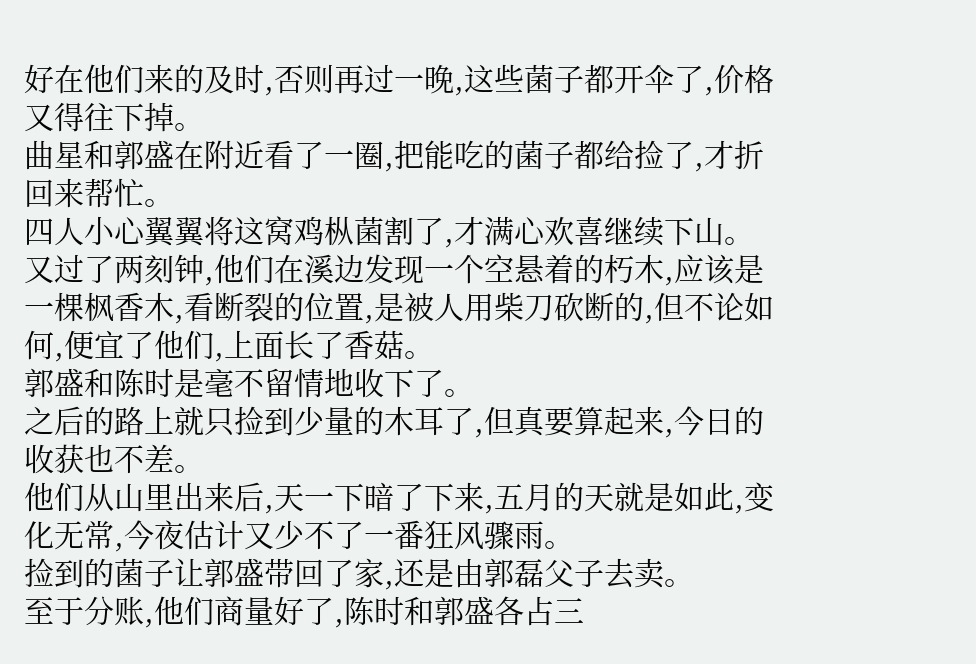好在他们来的及时,否则再过一晚,这些菌子都开伞了,价格又得往下掉。
曲星和郭盛在附近看了一圈,把能吃的菌子都给捡了,才折回来帮忙。
四人小心翼翼将这窝鸡枞菌割了,才满心欢喜继续下山。
又过了两刻钟,他们在溪边发现一个空悬着的朽木,应该是一棵枫香木,看断裂的位置,是被人用柴刀砍断的,但不论如何,便宜了他们,上面长了香菇。
郭盛和陈时是毫不留情地收下了。
之后的路上就只捡到少量的木耳了,但真要算起来,今日的收获也不差。
他们从山里出来后,天一下暗了下来,五月的天就是如此,变化无常,今夜估计又少不了一番狂风骤雨。
捡到的菌子让郭盛带回了家,还是由郭磊父子去卖。
至于分账,他们商量好了,陈时和郭盛各占三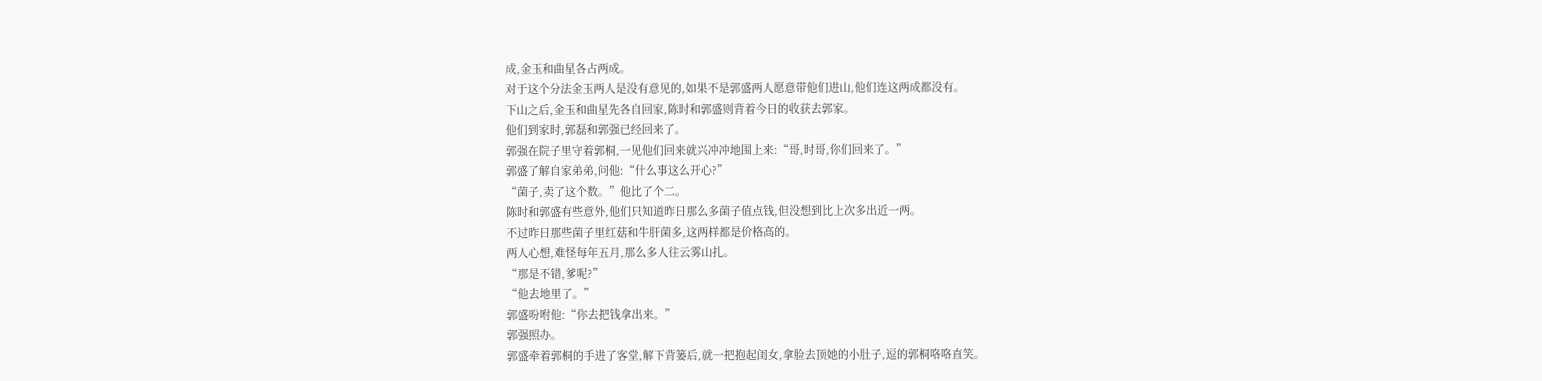成,金玉和曲星各占两成。
对于这个分法金玉两人是没有意见的,如果不是郭盛两人愿意带他们进山,他们连这两成都没有。
下山之后,金玉和曲星先各自回家,陈时和郭盛则背着今日的收获去郭家。
他们到家时,郭磊和郭强已经回来了。
郭强在院子里守着郭桐,一见他们回来就兴冲冲地围上来:“哥,时哥,你们回来了。”
郭盛了解自家弟弟,问他:“什么事这么开心?”
“菌子,卖了这个数。”他比了个二。
陈时和郭盛有些意外,他们只知道昨日那么多菌子值点钱,但没想到比上次多出近一两。
不过昨日那些菌子里红菇和牛肝菌多,这两样都是价格高的。
两人心想,难怪每年五月,那么多人往云雾山扎。
“那是不错,爹呢?”
“他去地里了。”
郭盛吩咐他:“你去把钱拿出来。”
郭强照办。
郭盛牵着郭桐的手进了客堂,解下背篓后,就一把抱起闺女,拿脸去顶她的小肚子,逗的郭桐咯咯直笑。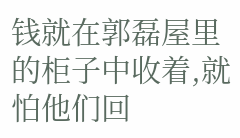钱就在郭磊屋里的柜子中收着,就怕他们回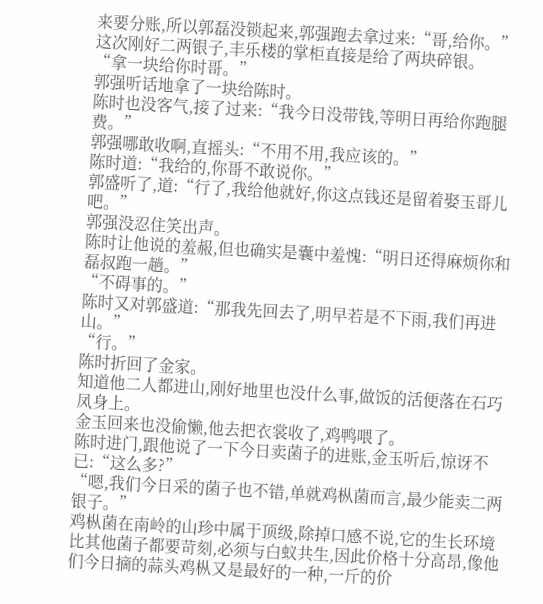来要分账,所以郭磊没锁起来,郭强跑去拿过来:“哥,给你。”
这次刚好二两银子,丰乐楼的掌柜直接是给了两块碎银。
“拿一块给你时哥。”
郭强听话地拿了一块给陈时。
陈时也没客气,接了过来:“我今日没带钱,等明日再给你跑腿费。”
郭强哪敢收啊,直摇头:“不用不用,我应该的。”
陈时道:“我给的,你哥不敢说你。”
郭盛听了,道:“行了,我给他就好,你这点钱还是留着娶玉哥儿吧。”
郭强没忍住笑出声。
陈时让他说的羞赧,但也确实是囊中羞愧:“明日还得麻烦你和磊叔跑一趟。”
“不碍事的。”
陈时又对郭盛道:“那我先回去了,明早若是不下雨,我们再进山。”
“行。”
陈时折回了金家。
知道他二人都进山,刚好地里也没什么事,做饭的活便落在石巧凤身上。
金玉回来也没偷懒,他去把衣裳收了,鸡鸭喂了。
陈时进门,跟他说了一下今日卖菌子的进账,金玉听后,惊讶不已:“这么多?”
“嗯,我们今日采的菌子也不错,单就鸡枞菌而言,最少能卖二两银子。”
鸡枞菌在南岭的山珍中属于顶级,除掉口感不说,它的生长环境比其他菌子都要苛刻,必须与白蚁共生,因此价格十分高昂,像他们今日摘的蒜头鸡枞又是最好的一种,一斤的价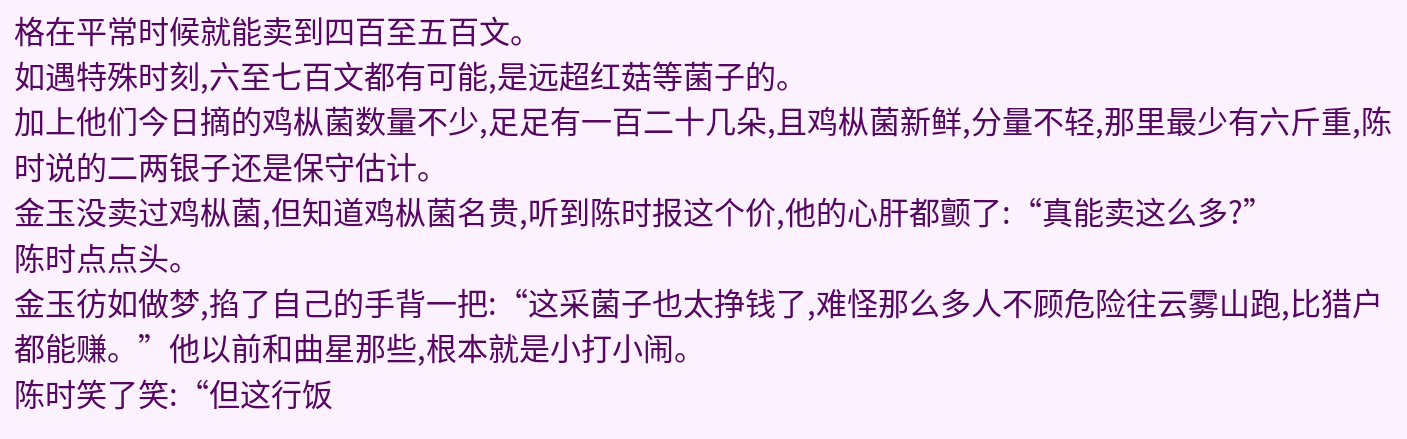格在平常时候就能卖到四百至五百文。
如遇特殊时刻,六至七百文都有可能,是远超红菇等菌子的。
加上他们今日摘的鸡枞菌数量不少,足足有一百二十几朵,且鸡枞菌新鲜,分量不轻,那里最少有六斤重,陈时说的二两银子还是保守估计。
金玉没卖过鸡枞菌,但知道鸡枞菌名贵,听到陈时报这个价,他的心肝都颤了:“真能卖这么多?”
陈时点点头。
金玉彷如做梦,掐了自己的手背一把:“这采菌子也太挣钱了,难怪那么多人不顾危险往云雾山跑,比猎户都能赚。”他以前和曲星那些,根本就是小打小闹。
陈时笑了笑:“但这行饭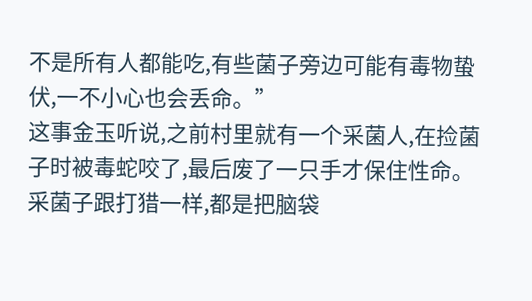不是所有人都能吃,有些菌子旁边可能有毒物蛰伏,一不小心也会丢命。”
这事金玉听说,之前村里就有一个采菌人,在捡菌子时被毒蛇咬了,最后废了一只手才保住性命。
采菌子跟打猎一样,都是把脑袋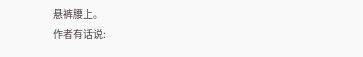悬裤腰上。
作者有话说: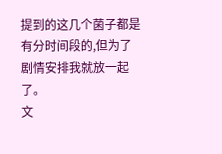提到的这几个菌子都是有分时间段的,但为了剧情安排我就放一起了。
文